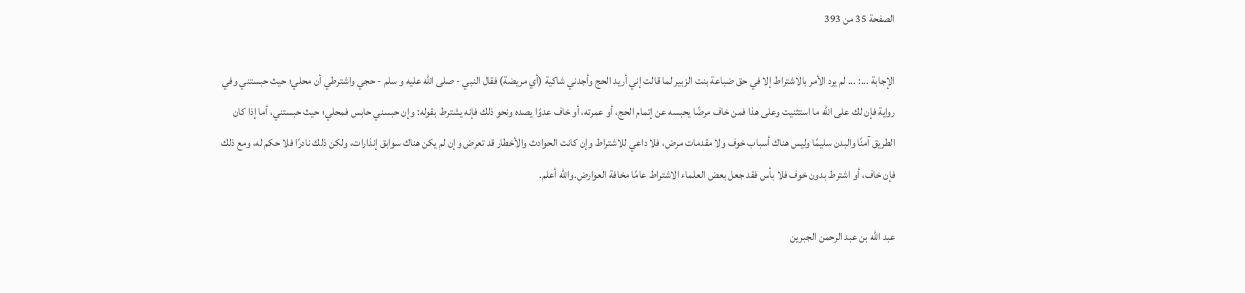الصفحة 35 من 393

الإجابة ...: ... لم يرد الأمر بالاشتراط إلا في حق ضباعة بنت الزبير لما قالت إني أريد الحج وأجدني شاكية (أي مريضة) فقال النبي - صلى الله عليه و سلم - حجي واشترطي أن محلي؛ حيث حبستني وفي رواية فإن لك على الله ما استثنيت وعلى هذا فمن خاف مرضًا يحبسه عن إتمام الحج، أو عمرته، أو خاف عدوًا يصده ونحو ذلك فإنه يشترط بقوله: وإن حبسني حابس فمحلي؛ حيث حبستني، أما إذا كان الطريق آمنًا والبدن سليمًا وليس هناك أسباب خوف ولا مقدمات مرض، فلا داعي للاشتراط وإن كانت الحوادث والأخطار قد تعرض وإن لم يكن هناك سوابق إنذارات، ولكن ذلك نادرًا فلا حكم له، ومع ذلك فإن خاف، أو اشترط بدون خوف فلا بأس فقد جعل بعض العلماء الاشتراط عامًا مخافة العوارض.والله أعلم.

عبد الله بن عبد الرحمن الجبرين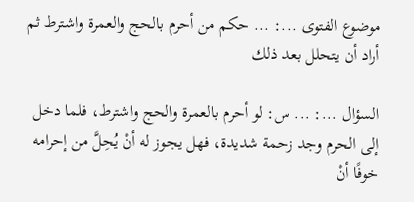موضوع الفتوى ...: ... حكم من أحرم بالحج والعمرة واشترط ثم أراد أن يتحلل بعد ذلك

السؤال ...: ... س: لو أحرم بالعمرة والحج واشترط، فلما دخل إلى الحرم وجد زحمة شديدة، فهل يجوز له أنْ يُحِلَّ من إحرامه خوفًا أنْ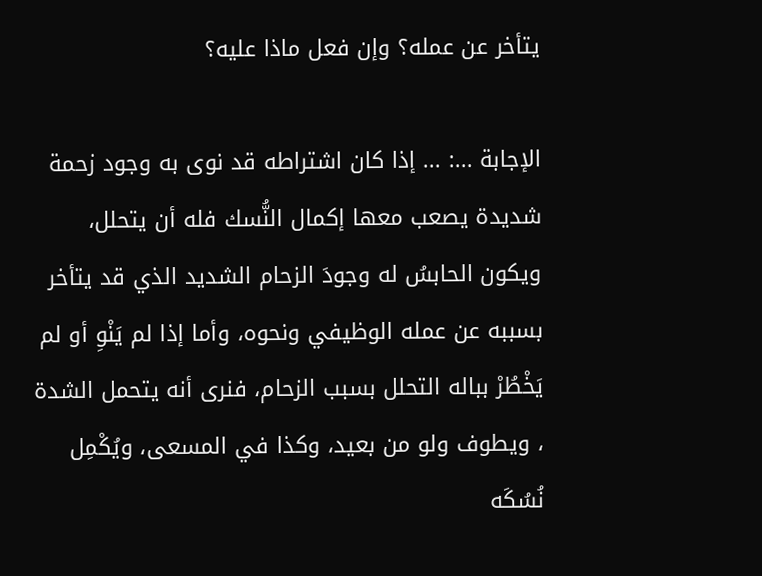يتأخر عن عمله؟ وإن فعل ماذا عليه؟

الإجابة ...: ... إذا كان اشتراطه قد نوى به وجود زحمة شديدة يصعب معها إكمال النُّسك فله أن يتحلل، ويكون الحابسُ له وجودَ الزحام الشديد الذي قد يتأخر بسببه عن عمله الوظيفي ونحوه، وأما إذا لم يَنْوِ أو لم يَخْطُرْ بباله التحلل بسبب الزحام، فنرى أنه يتحمل الشدة ، ويطوف ولو من بعيد، وكذا في المسعى، ويُكْمِل نُسُكَه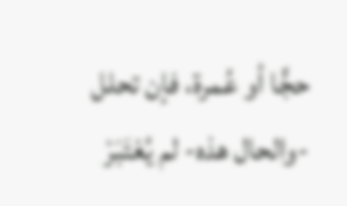حجًّا أو عُمرة، فإن تحلل -والحال هذه- لم يُعْتَبَرْ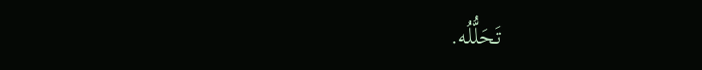تَحَلُّلُه.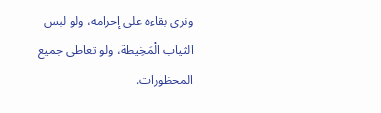ونرى بقاءه على إحرامه، ولو لبس الثياب الْمَخِيطة، ولو تعاطى جميع المحظورات.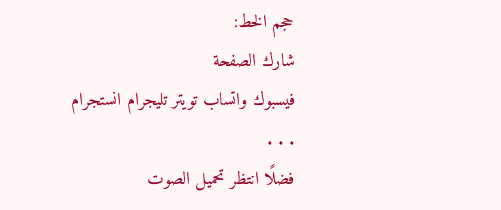حجم الخط:
شارك الصفحة
فيسبوك واتساب تويتر تليجرام انستجرام
. . .
فضلًا انتظر تحميل الصوت